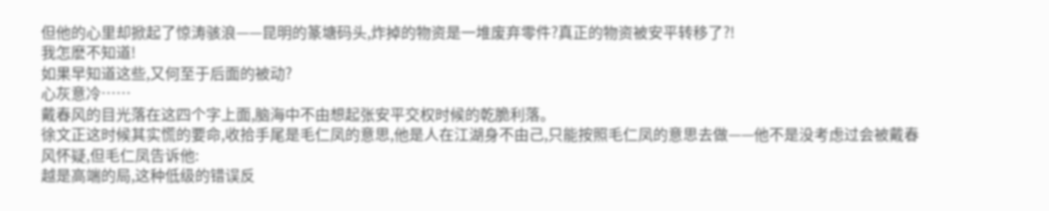但他的心里却掀起了惊涛骇浪——昆明的篆塘码头,炸掉的物资是一堆废弃零件?真正的物资被安平转移了?!
我怎麽不知道!
如果早知道这些,又何至于后面的被动?
心灰意冷……
戴春风的目光落在这四个字上面,脑海中不由想起张安平交权时候的乾脆利落。
徐文正这时候其实慌的要命,收拾手尾是毛仁凤的意思,他是人在江湖身不由己,只能按照毛仁凤的意思去做——他不是没考虑过会被戴春风怀疑,但毛仁凤告诉他:
越是高端的局,这种低级的错误反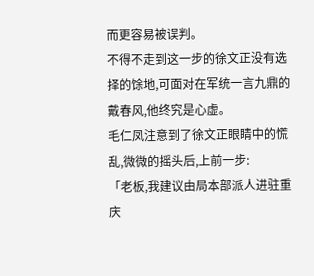而更容易被误判。
不得不走到这一步的徐文正没有选择的馀地,可面对在军统一言九鼎的戴春风,他终究是心虚。
毛仁凤注意到了徐文正眼睛中的慌乱,微微的摇头后,上前一步:
「老板,我建议由局本部派人进驻重庆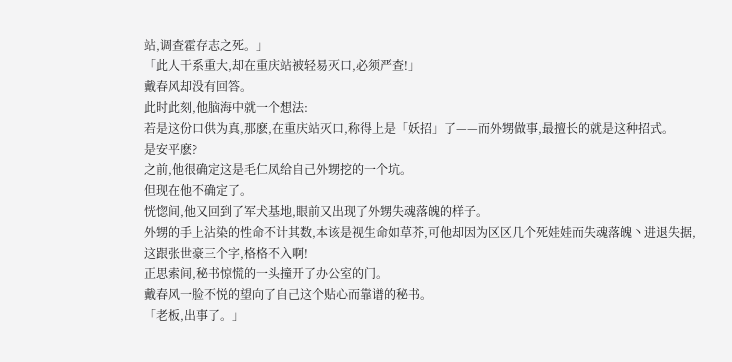站,调查霍存志之死。」
「此人干系重大,却在重庆站被轻易灭口,必须严查!」
戴春风却没有回答。
此时此刻,他脑海中就一个想法:
若是这份口供为真,那麽,在重庆站灭口,称得上是「妖招」了——而外甥做事,最擅长的就是这种招式。
是安平麽?
之前,他很确定这是毛仁凤给自己外甥挖的一个坑。
但现在他不确定了。
恍惚间,他又回到了军犬基地,眼前又出现了外甥失魂落魄的样子。
外甥的手上沾染的性命不计其数,本该是视生命如草芥,可他却因为区区几个死娃娃而失魂落魄丶进退失据,这跟张世豪三个字,格格不入啊!
正思索间,秘书惊慌的一头撞开了办公室的门。
戴春风一脸不悦的望向了自己这个贴心而靠谱的秘书。
「老板,出事了。」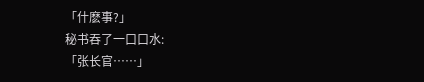「什麽事?」
秘书吞了一口口水:
「张长官……」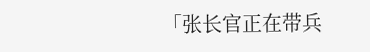「张长官正在带兵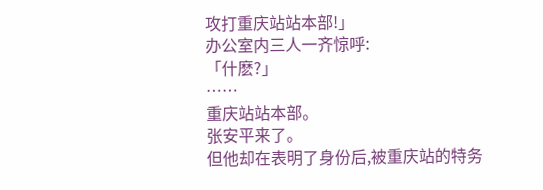攻打重庆站站本部!」
办公室内三人一齐惊呼:
「什麽?」
……
重庆站站本部。
张安平来了。
但他却在表明了身份后,被重庆站的特务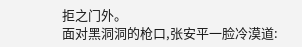拒之门外。
面对黑洞洞的枪口,张安平一脸冷漠道: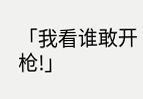「我看谁敢开枪!」